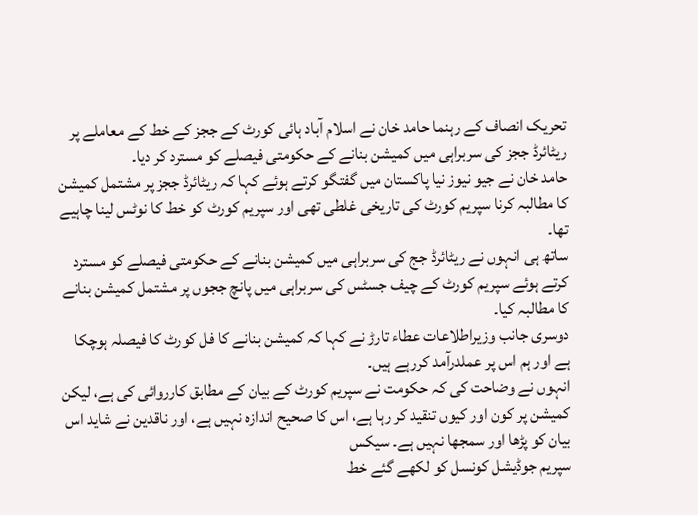تحریک انصاف کے رہنما حامد خان نے اسلام آباد ہائی کورٹ کے ججز کے خط کے معاملے پر ریٹائرڈ ججز کی سربراہی میں کمیشن بنانے کے حکومتی فیصلے کو مسترد کر دیا۔
حامد خان نے جیو نیوز نیا پاکستان میں گفتگو کرتے ہوئے کہا کہ ریٹائرڈ ججز پر مشتمل کمیشن کا مطالبہ کرنا سپریم کورٹ کی تاریخی غلطی تھی اور سپریم کورٹ کو خط کا نوٹس لینا چاہیے تھا۔
ساتھ ہی انہوں نے ریٹائرڈ جج کی سربراہی میں کمیشن بنانے کے حکومتی فیصلے کو مسترد کرتے ہوئے سپریم کورٹ کے چیف جسٹس کی سربراہی میں پانچ ججوں پر مشتمل کمیشن بنانے کا مطالبہ کیا۔
دوسری جانب وزیراطلاعات عطاء تارڑ نے کہا کہ کمیشن بنانے کا فل کورٹ کا فیصلہ ہوچکا ہے اور ہم اس پر عملدرآمد کررہے ہیں۔
انہوں نے وضاحت کی کہ حکومت نے سپریم کورٹ کے بیان کے مطابق کارروائی کی ہے، لیکن کمیشن پر کون اور کیوں تنقید کر رہا ہے، اس کا صحیح اندازہ نہیں ہے، اور ناقدین نے شاید اس بیان کو پڑھا اور سمجھا نہیں ہے۔ سیکس
سپریم جوڈیشل کونسل کو لکھے گئے خط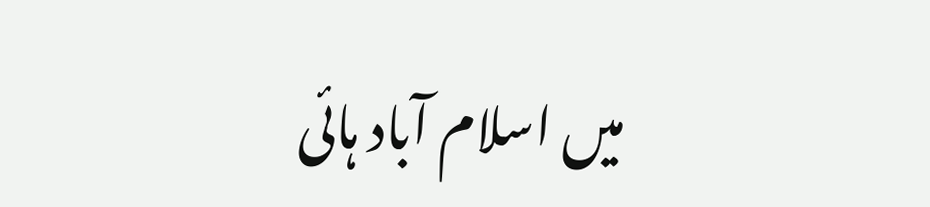میں اسلام آباد ہائی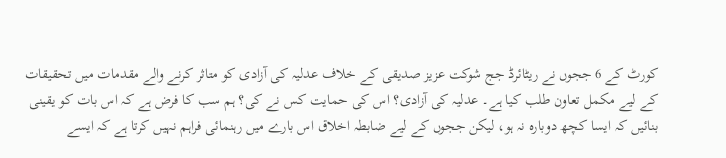کورٹ کے 6 ججوں نے ریٹائرڈ جج شوکت عزیز صدیقی کے خلاف عدلیہ کی آزادی کو متاثر کرنے والے مقدمات میں تحقیقات کے لیے مکمل تعاون طلب کیا ہے۔ عدلیہ کی آزادی؟ اس کی حمایت کس نے کی؟ ہم سب کا فرض ہے کہ اس بات کو یقینی بنائیں کہ ایسا کچھ دوبارہ نہ ہو، لیکن ججوں کے لیے ضابطہ اخلاق اس بارے میں رہنمائی فراہم نہیں کرتا ہے کہ ایسے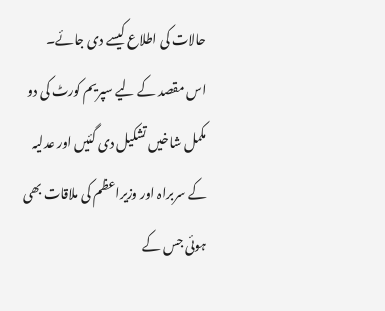حالات کی اطلاع کیسے دی جائے۔
اس مقصد کے لیے سپریم کورٹ کی دو مکمل شاخیں تشکیل دی گئیں اور عدلیہ کے سربراہ اور وزیراعظم کی ملاقات بھی ہوئی جس کے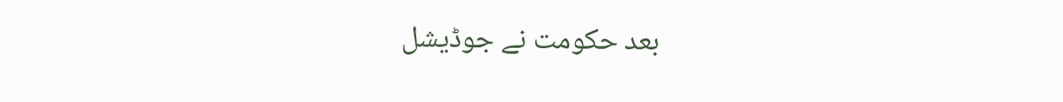بعد حکومت نے جوڈیشل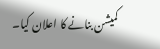کمیشن بنانے کا اعلان کیا۔